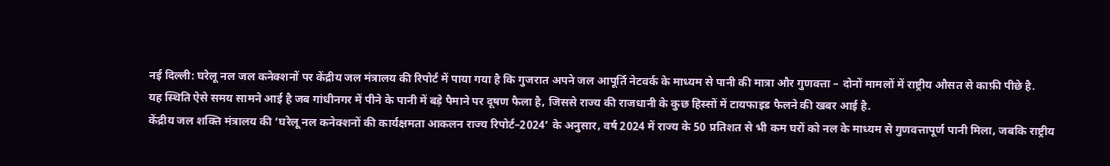नई दिल्ली: घरेलू नल जल कनेक्शनों पर केंद्रीय जल मंत्रालय की रिपोर्ट में पाया गया है कि गुजरात अपने जल आपूर्ति नेटवर्क के माध्यम से पानी की मात्रा और गुणवत्ता – दोनों मामलों में राष्ट्रीय औसत से काफ़ी पीछे है.
यह स्थिति ऐसे समय सामने आई है जब गांधीनगर में पीने के पानी में बड़े पैमाने पर दूषण फैला है, जिससे राज्य की राजधानी के कुछ हिस्सों में टायफाइड फैलने की खबर आई है.
केंद्रीय जल शक्ति मंत्रालय की ‘घरेलू नल कनेक्शनों की कार्यक्षमता आकलन राज्य रिपोर्ट–2024’ के अनुसार, वर्ष 2024 में राज्य के 50 प्रतिशत से भी कम घरों को नल के माध्यम से गुणवत्तापूर्ण पानी मिला, जबकि राष्ट्रीय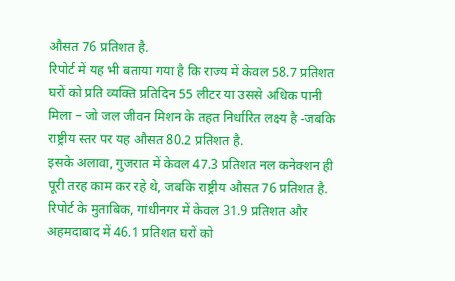औसत 76 प्रतिशत है.
रिपोर्ट में यह भी बताया गया है कि राज्य में केवल 58.7 प्रतिशत घरों को प्रति व्यक्ति प्रतिदिन 55 लीटर या उससे अधिक पानी मिला – जो जल जीवन मिशन के तहत निर्धारित लक्ष्य है -जबकि राष्ट्रीय स्तर पर यह औसत 80.2 प्रतिशत है.
इसके अलावा, गुजरात में केवल 47.3 प्रतिशत नल कनेक्शन ही पूरी तरह काम कर रहे थे, जबकि राष्ट्रीय औसत 76 प्रतिशत है.
रिपोर्ट के मुताबिक, गांधीनगर में केवल 31.9 प्रतिशत और अहमदाबाद में 46.1 प्रतिशत घरों को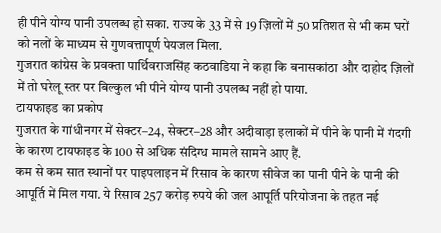ही पीने योग्य पानी उपलब्ध हो सका. राज्य के 33 में से 19 ज़िलों में 50 प्रतिशत से भी कम घरों को नलों के माध्यम से गुणवत्तापूर्ण पेयजल मिला.
गुजरात कांग्रेस के प्रवक्ता पार्थिवराजसिंह कठवाडिया ने कहा कि बनासकांठा और दाहोद ज़िलों में तो घरेलू स्तर पर बिल्कुल भी पीने योग्य पानी उपलब्ध नहीं हो पाया.
टायफाइड का प्रकोप
गुजरात के गांधीनगर में सेक्टर–24, सेक्टर–28 और अदीवाड़ा इलाकों में पीने के पानी में गंदगी के कारण टायफाइड के 100 से अधिक संदिग्ध मामले सामने आए हैं.
कम से कम सात स्थानों पर पाइपलाइन में रिसाव के कारण सीवेज का पानी पीने के पानी की आपूर्ति में मिल गया. ये रिसाव 257 करोड़ रुपये की जल आपूर्ति परियोजना के तहत नई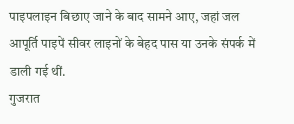पाइपलाइन बिछाए जाने के बाद सामने आए, जहां जल आपूर्ति पाइपें सीवर लाइनों के बेहद पास या उनके संपर्क में डाली गई थीं.
गुजरात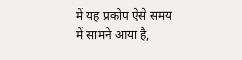में यह प्रकोप ऐसे समय में सामने आया है,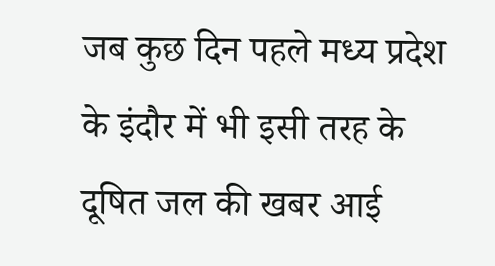जब कुछ दिन पहले मध्य प्रदेश के इंदौर में भी इसी तरह के दूषित जल की खबर आई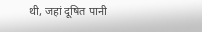थी, जहां दूषित पानी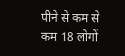पीने से कम से कम 18 लोगों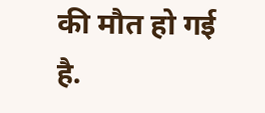की मौत हो गई है.